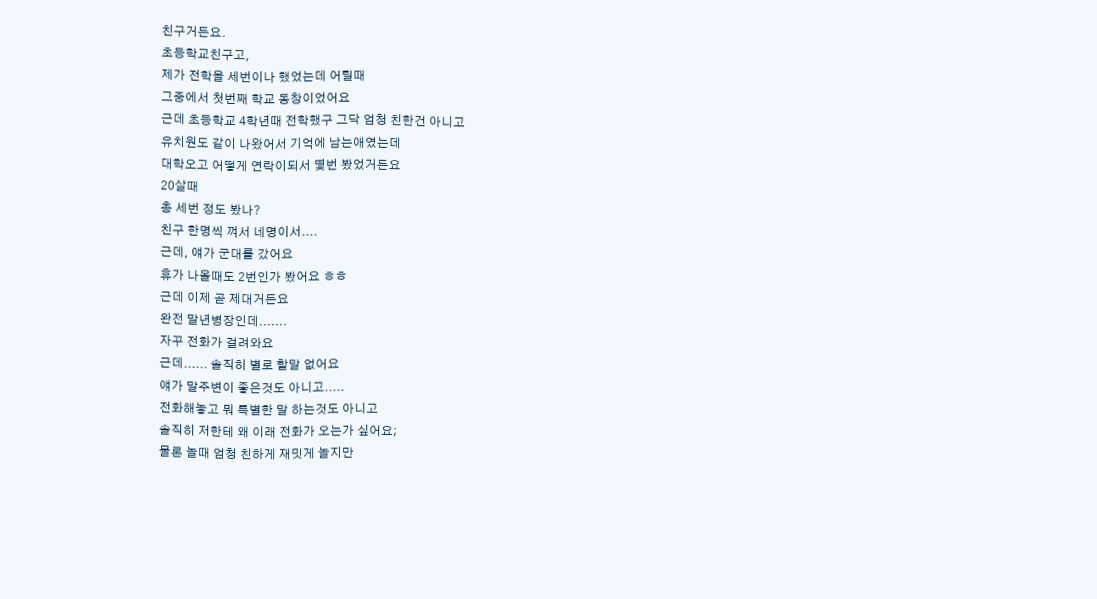친구거든요.
초등학교친구고,
제가 전학을 세번이나 했었는데 어릴때
그중에서 첫번째 학교 동창이었어요
근데 초등학교 4학년때 전학했구 그닥 엄청 친한건 아니고
유치원도 같이 나왔어서 기억에 남는애였는데
대학오고 어떻게 연락이되서 몇번 봤었거든요
20살때
총 세번 정도 봤나?
친구 한명씩 껴서 네명이서....
근데, 얘가 군대를 갔어요
휴가 나올때도 2번인가 봤어요 ㅎㅎ
근데 이제 곧 제대거든요
완전 말년병장인데.......
자꾸 전화가 걸려와요
근데...... 솔직히 별로 할말 없어요
얘가 말주변이 좋은것도 아니고.....
전화해놓고 뭐 특별한 말 하는것도 아니고
솔직히 저한테 왜 이래 전화가 오는가 싶어요;
물론 놀때 엄청 친하게 재밋게 놀지만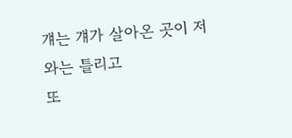걔는 걔가 살아온 곳이 저와는 틀리고
또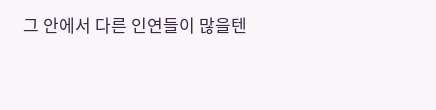그 안에서 다른 인연들이 많을텐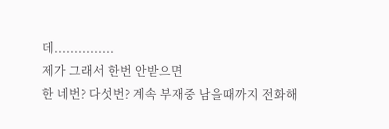데...............
제가 그래서 한번 안받으면
한 네번? 다섯번? 계속 부재중 남을때까지 전화해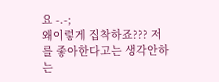요 -.-;
왜이렇게 집착하죠??? 저를 좋아한다고는 생각안하는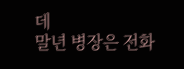데
말년 병장은 전화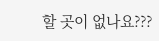할 곳이 없나요???